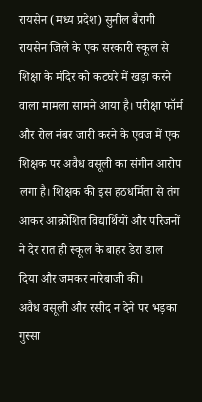रायसेन (मध्य प्रदेश) सुनील बैरागी
रायसेन जिले के एक सरकारी स्कूल से शिक्षा के मंदिर को कटघरे में खड़ा करने वाला मामला सामने आया है। परीक्षा फॉर्म और रोल नंबर जारी करने के एवज में एक शिक्षक पर अवैध वसूली का संगीन आरोप लगा है। शिक्षक की इस हठधर्मिता से तंग आकर आक्रोशित विद्यार्थियों और परिजनों ने देर रात ही स्कूल के बाहर डेरा डाल दिया और जमकर नारेबाजी की।
अवैध वसूली और रसीद न देने पर भड़का गुस्सा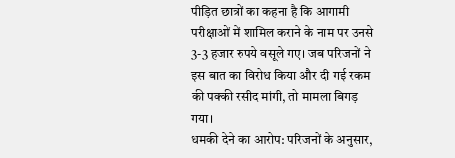पीड़ित छात्रों का कहना है कि आगामी परीक्षाओं में शामिल कराने के नाम पर उनसे 3-3 हजार रुपये वसूले गए। जब परिजनों ने इस बात का विरोध किया और दी गई रकम की पक्की रसीद मांगी, तो मामला बिगड़ गया।
धमकी देने का आरोप: परिजनों के अनुसार,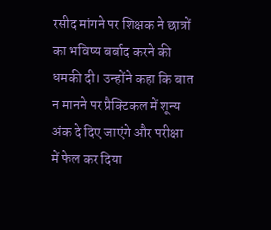रसीद मांगने पर शिक्षक ने छात्रों का भविष्य बर्बाद करने की धमकी दी। उन्होंने कहा कि बात न मानने पर प्रैक्टिकल में शून्य अंक दे दिए जाएंगे और परीक्षा में फेल कर दिया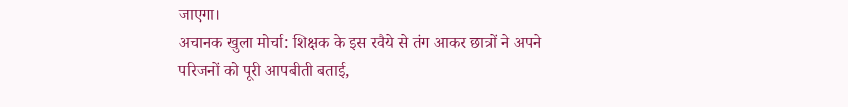जाएगा।
अचानक खुला मोर्चा: शिक्षक के इस रवैये से तंग आकर छात्रों ने अपने परिजनों को पूरी आपबीती बताई,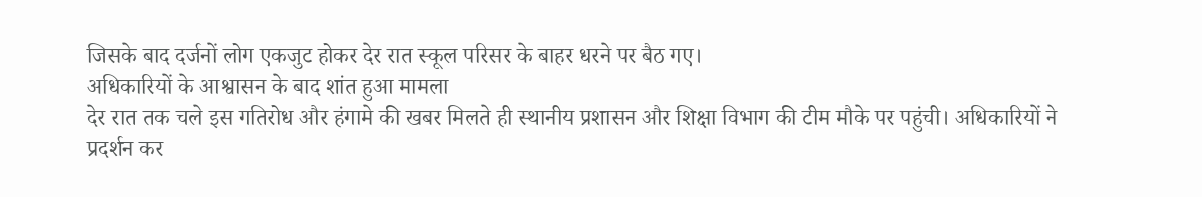जिसके बाद दर्जनों लोग एकजुट होकर देर रात स्कूल परिसर के बाहर धरने पर बैठ गए।
अधिकारियों के आश्वासन के बाद शांत हुआ मामला
देर रात तक चले इस गतिरोध और हंगामे की खबर मिलते ही स्थानीय प्रशासन और शिक्षा विभाग की टीम मौके पर पहुंची। अधिकारियों ने प्रदर्शन कर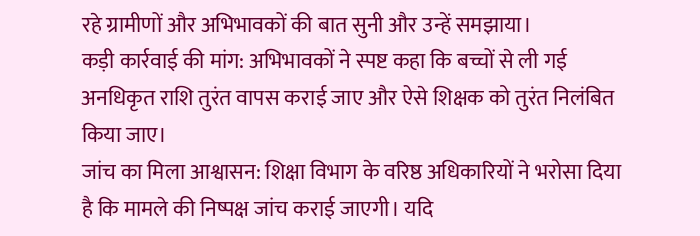रहे ग्रामीणों और अभिभावकों की बात सुनी और उन्हें समझाया।
कड़ी कार्रवाई की मांग: अभिभावकों ने स्पष्ट कहा कि बच्चों से ली गई अनधिकृत राशि तुरंत वापस कराई जाए और ऐसे शिक्षक को तुरंत निलंबित किया जाए।
जांच का मिला आश्वासन: शिक्षा विभाग के वरिष्ठ अधिकारियों ने भरोसा दिया है कि मामले की निष्पक्ष जांच कराई जाएगी। यदि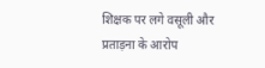शिक्षक पर लगे वसूली और प्रताड़ना के आरोप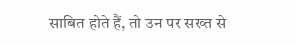साबित होते हैं, तो उन पर सख्त से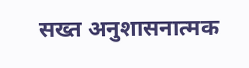सख्त अनुशासनात्मक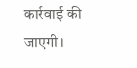कार्रवाई की जाएगी।